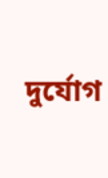দুর্যোগ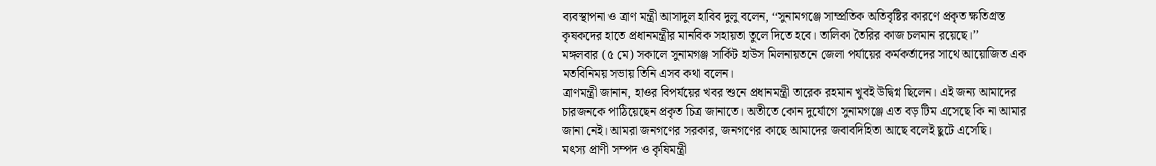ব্যবস্থাপনা ও ত্রাণ মন্ত্রী আসাদুল হাবিব দুলু বলেন, ‘‘সুনামগঞ্জে সাম্প্রতিক অতিবৃষ্টির কারণে প্রকৃত ক্ষতিগ্রস্ত কৃষকদের হাতে প্রধানমন্ত্রীর মানবিক সহায়তা তুলে দিতে হবে। তালিকা তৈরির কাজ চলমান রয়েছে।’’
মঙ্গলবার (৫ মে) সকালে সুনামগঞ্জ সার্কিট হাউস মিলনায়তনে জেলা পর্যায়ের কর্মকর্তাদের সাথে আয়োজিত এক মতবিনিময় সভায় তিনি এসব কথা বলেন।
ত্রাণমন্ত্রী জানান, হাওর বিপর্যয়ের খবর শুনে প্রধানমন্ত্রী তারেক রহমান খুবই উদ্বিগ্ন ছিলেন। এই জন্য আমাদের চারজনকে পাঠিয়েছেন প্রকৃত চিত্র জানাতে। অতীতে কোন দুর্যোগে সুনামগঞ্জে এত বড় টিম এসেছে কি না আমার জানা নেই। আমরা জনগণের সরকার, জনগণের কাছে আমাদের জবাবদিহিতা আছে বলেই ছুটে এসেছি।
মৎস্য প্রাণী সম্পদ ও কৃষিমন্ত্রী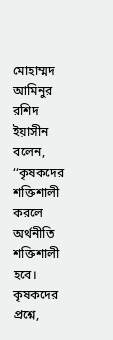মোহাম্মদ আমিনুর রশিদ ইয়াসীন বলেন, ‘‘কৃষকদের শক্তিশালী করলে অর্থনীতি শক্তিশালী হবে। কৃষকদের প্রশ্নে,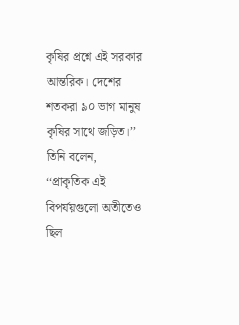কৃষির প্রশ্নে এই সরকার আন্তরিক। দেশের শতকরা ৯০ ভাগ মানুষ কৃষির সাথে জড়িত।’’
তিনি বলেন, ‘‘প্রাকৃতিক এই বিপর্যয়গুলো অতীতেও ছিল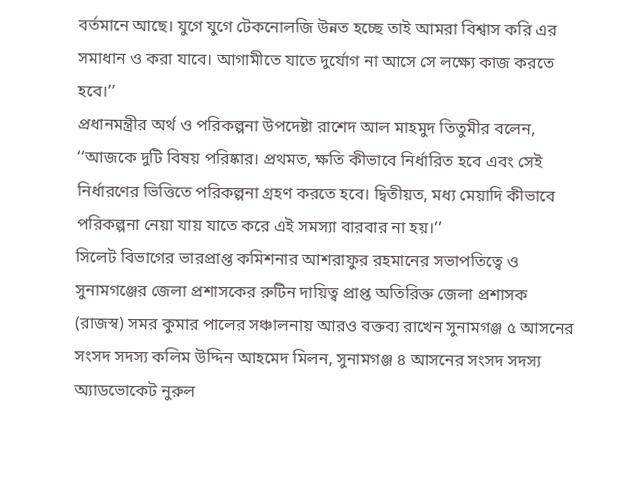বর্তমানে আছে। যুগে যুগে টেকনোলজি উন্নত হচ্ছে তাই আমরা বিশ্বাস করি এর সমাধান ও করা যাবে। আগামীতে যাতে দুর্যোগ না আসে সে লক্ষ্যে কাজ করতে হবে।’’
প্রধানমন্ত্রীর অর্থ ও পরিকল্পনা উপদেষ্টা রাশেদ আল মাহমুদ তিতুমীর বলেন, ‘‘আজকে দুটি বিষয় পরিষ্কার। প্রথমত, ক্ষতি কীভাবে নির্ধারিত হবে এবং সেই নির্ধারণের ভিত্তিতে পরিকল্পনা গ্রহণ করতে হবে। দ্বিতীয়ত, মধ্য মেয়াদি কীভাবে পরিকল্পনা নেয়া যায় যাতে করে এই সমস্যা বারবার না হয়।’’
সিলেট বিভাগের ভারপ্রাপ্ত কমিশনার আশরাফুর রহমানের সভাপতিত্বে ও সুনামগঞ্জের জেলা প্রশাসকের রুটিন দায়িত্ব প্রাপ্ত অতিরিক্ত জেলা প্রশাসক (রাজস্ব) সমর কুমার পালের সঞ্চালনায় আরও বক্তব্য রাখেন সুনামগঞ্জ ৫ আসনের সংসদ সদস্য কলিম উদ্দিন আহমেদ মিলন, সুনামগঞ্জ ৪ আসনের সংসদ সদস্য অ্যাডভোকেট নুরুল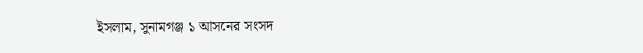ইসলাম, সুনামগঞ্জ ১ আসনের সংসদ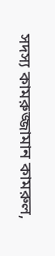সদস্য কামরুজ্জামান কামরুল,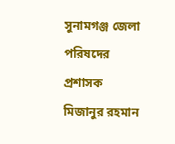সুনামগঞ্জ জেলা পরিষদের প্রশাসক মিজানুর রহমান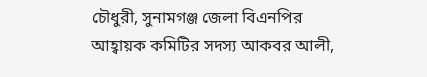চৌধুরী, সুনামগঞ্জ জেলা বিএনপির আহ্বায়ক কমিটির সদস্য আকবর আলী,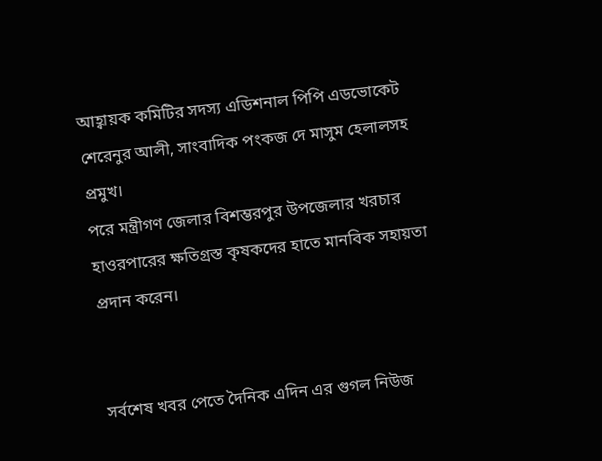আহ্বায়ক কমিটির সদস্য এডিশনাল পিপি এডভোকেট শেরেনুর আলী, সাংবাদিক পংকজ দে মাসুম হেলালসহ প্রমুখ।
পরে মন্ত্রীগণ জেলার বিশম্ভরপুর উপজেলার খরচার হাওরপারের ক্ষতিগ্রস্ত কৃষকদের হাতে মানবিক সহায়তা প্রদান করেন।


সর্বশেষ খবর পেতে দৈনিক এদিন এর গুগল নিউজ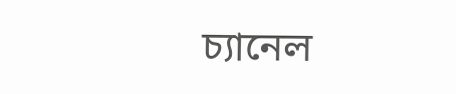চ্যানেল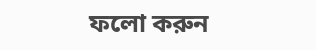ফলো করুন